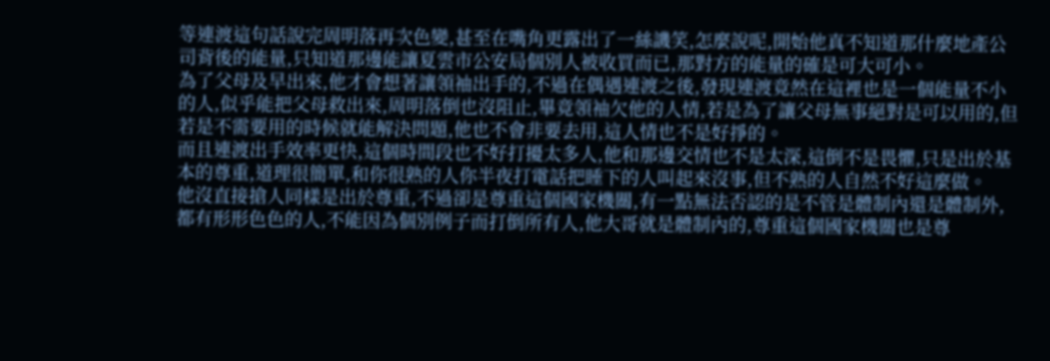等連渡這句話說完周明落再次色變,甚至在嘴角更露出了一絲譏笑,怎麼說呢,開始他真不知道那什麼地產公司背後的能量,只知道那邊能讓夏雲市公安局個別人被收買而已,那對方的能量的確是可大可小。
為了父母及早出來,他才會想著讓領袖出手的,不過在偶遇連渡之後,發現連渡竟然在這裡也是一個能量不小的人,似乎能把父母救出來,周明落倒也沒阻止,畢竟領袖欠他的人情,若是為了讓父母無事絕對是可以用的,但若是不需要用的時候就能解決問題,他也不會非要去用,這人情也不是好掙的。
而且連渡出手效率更快,這個時間段也不好打擾太多人,他和那邊交情也不是太深,這倒不是畏懼,只是出於基本的尊重,道理很簡單,和你很熟的人你半夜打電話把睡下的人叫起來沒事,但不熟的人自然不好這麼做。
他沒直接搶人同樣是出於尊重,不過卻是尊重這個國家機關,有一點無法否認的是不管是體制內還是體制外,都有形形色色的人,不能因為個別例子而打倒所有人,他大哥就是體制內的,尊重這個國家機關也是尊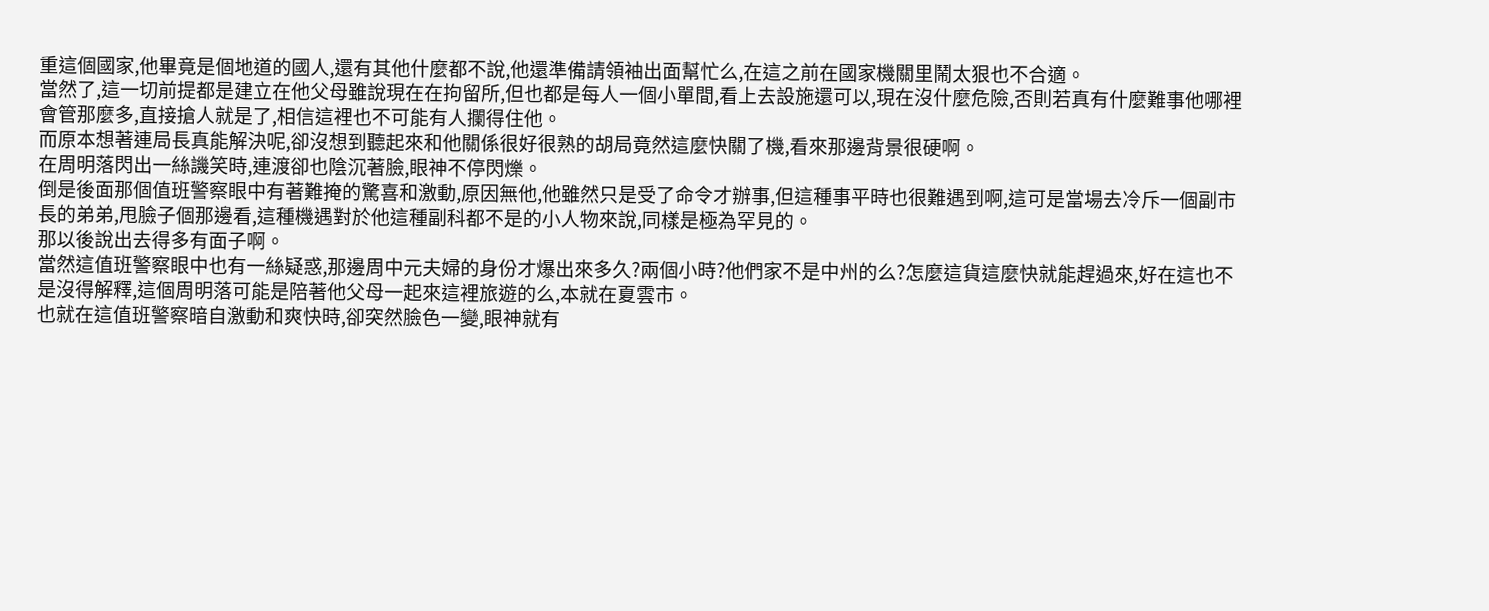重這個國家,他畢竟是個地道的國人,還有其他什麼都不說,他還準備請領袖出面幫忙么,在這之前在國家機關里鬧太狠也不合適。
當然了,這一切前提都是建立在他父母雖說現在在拘留所,但也都是每人一個小單間,看上去設施還可以,現在沒什麼危險,否則若真有什麼難事他哪裡會管那麼多,直接搶人就是了,相信這裡也不可能有人攔得住他。
而原本想著連局長真能解決呢,卻沒想到聽起來和他關係很好很熟的胡局竟然這麼快關了機,看來那邊背景很硬啊。
在周明落閃出一絲譏笑時,連渡卻也陰沉著臉,眼神不停閃爍。
倒是後面那個值班警察眼中有著難掩的驚喜和激動,原因無他,他雖然只是受了命令才辦事,但這種事平時也很難遇到啊,這可是當場去冷斥一個副市長的弟弟,甩臉子個那邊看,這種機遇對於他這種副科都不是的小人物來說,同樣是極為罕見的。
那以後說出去得多有面子啊。
當然這值班警察眼中也有一絲疑惑,那邊周中元夫婦的身份才爆出來多久?兩個小時?他們家不是中州的么?怎麼這貨這麼快就能趕過來,好在這也不是沒得解釋,這個周明落可能是陪著他父母一起來這裡旅遊的么,本就在夏雲市。
也就在這值班警察暗自激動和爽快時,卻突然臉色一變,眼神就有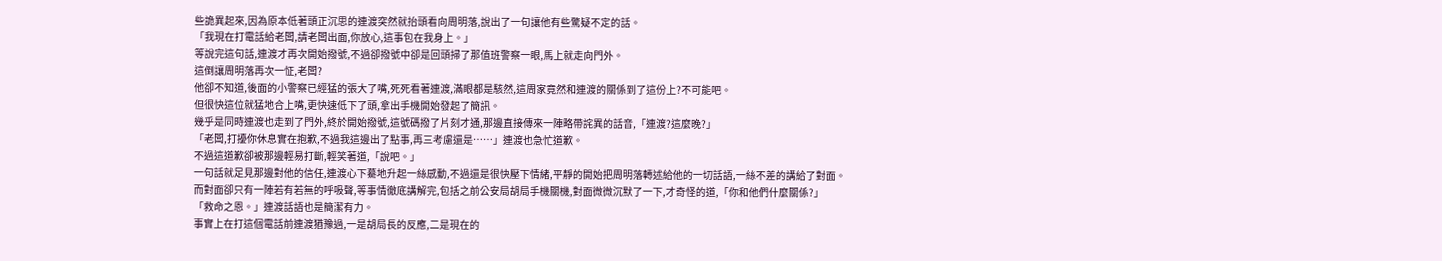些詭異起來,因為原本低著頭正沉思的連渡突然就抬頭看向周明落,說出了一句讓他有些驚疑不定的話。
「我現在打電話給老闆,請老闆出面,你放心,這事包在我身上。」
等說完這句話,連渡才再次開始撥號,不過卻撥號中卻是回頭掃了那值班警察一眼,馬上就走向門外。
這倒讓周明落再次一怔,老闆?
他卻不知道,後面的小警察已經猛的張大了嘴,死死看著連渡,滿眼都是駭然,這周家竟然和連渡的關係到了這份上?不可能吧。
但很快這位就猛地合上嘴,更快速低下了頭,拿出手機開始發起了簡訊。
幾乎是同時連渡也走到了門外,終於開始撥號,這號碼撥了片刻才通,那邊直接傳來一陣略帶詫異的話音,「連渡?這麼晚?」
「老闆,打擾你休息實在抱歉,不過我這邊出了點事,再三考慮還是……」連渡也急忙道歉。
不過這道歉卻被那邊輕易打斷,輕笑著道,「說吧。」
一句話就足見那邊對他的信任,連渡心下驀地升起一絲感動,不過還是很快壓下情緒,平靜的開始把周明落轉述給他的一切話語,一絲不差的講給了對面。
而對面卻只有一陣若有若無的呼吸聲,等事情徹底講解完,包括之前公安局胡局手機關機,對面微微沉默了一下,才奇怪的道,「你和他們什麼關係?」
「救命之恩。」連渡話語也是簡潔有力。
事實上在打這個電話前連渡猶豫過,一是胡局長的反應,二是現在的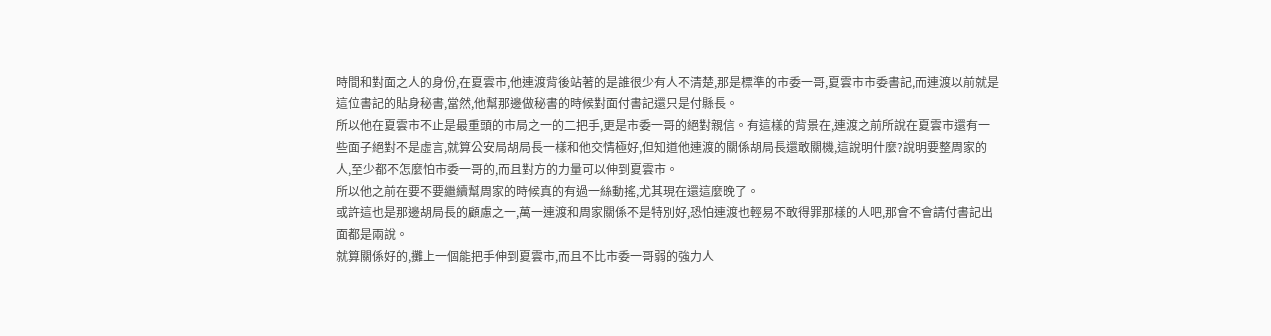時間和對面之人的身份,在夏雲市,他連渡背後站著的是誰很少有人不清楚,那是標準的市委一哥,夏雲市市委書記,而連渡以前就是這位書記的貼身秘書,當然,他幫那邊做秘書的時候對面付書記還只是付縣長。
所以他在夏雲市不止是最重頭的市局之一的二把手,更是市委一哥的絕對親信。有這樣的背景在,連渡之前所說在夏雲市還有一些面子絕對不是虛言,就算公安局胡局長一樣和他交情極好,但知道他連渡的關係胡局長還敢關機,這說明什麼?說明要整周家的人,至少都不怎麼怕市委一哥的,而且對方的力量可以伸到夏雲市。
所以他之前在要不要繼續幫周家的時候真的有過一絲動搖,尤其現在還這麼晚了。
或許這也是那邊胡局長的顧慮之一,萬一連渡和周家關係不是特別好,恐怕連渡也輕易不敢得罪那樣的人吧,那會不會請付書記出面都是兩說。
就算關係好的,攤上一個能把手伸到夏雲市,而且不比市委一哥弱的強力人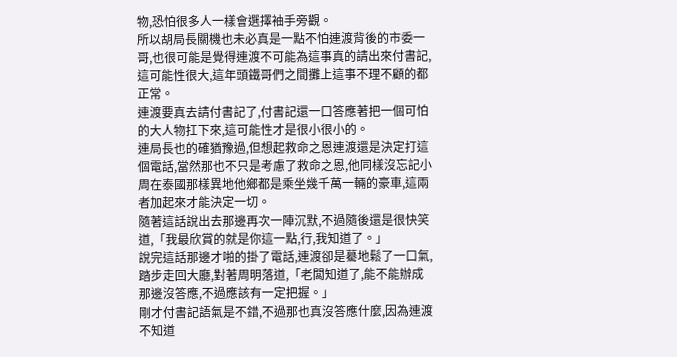物,恐怕很多人一樣會選擇袖手旁觀。
所以胡局長關機也未必真是一點不怕連渡背後的市委一哥,也很可能是覺得連渡不可能為這事真的請出來付書記,這可能性很大,這年頭鐵哥們之間攤上這事不理不顧的都正常。
連渡要真去請付書記了,付書記還一口答應著把一個可怕的大人物扛下來,這可能性才是很小很小的。
連局長也的確猶豫過,但想起救命之恩連渡還是決定打這個電話,當然那也不只是考慮了救命之恩,他同樣沒忘記小周在泰國那樣異地他鄉都是乘坐幾千萬一輛的豪車,這兩者加起來才能決定一切。
隨著這話說出去那邊再次一陣沉默,不過隨後還是很快笑道,「我最欣賞的就是你這一點,行,我知道了。」
說完這話那邊才啪的掛了電話,連渡卻是驀地鬆了一口氣,踏步走回大廳,對著周明落道,「老闆知道了,能不能辦成那邊沒答應,不過應該有一定把握。」
剛才付書記語氣是不錯,不過那也真沒答應什麼,因為連渡不知道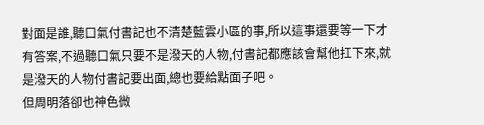對面是誰,聽口氣付書記也不清楚藍雲小區的事,所以這事還要等一下才有答案,不過聽口氣只要不是潑天的人物,付書記都應該會幫他扛下來,就是潑天的人物付書記要出面,總也要給點面子吧。
但周明落卻也神色微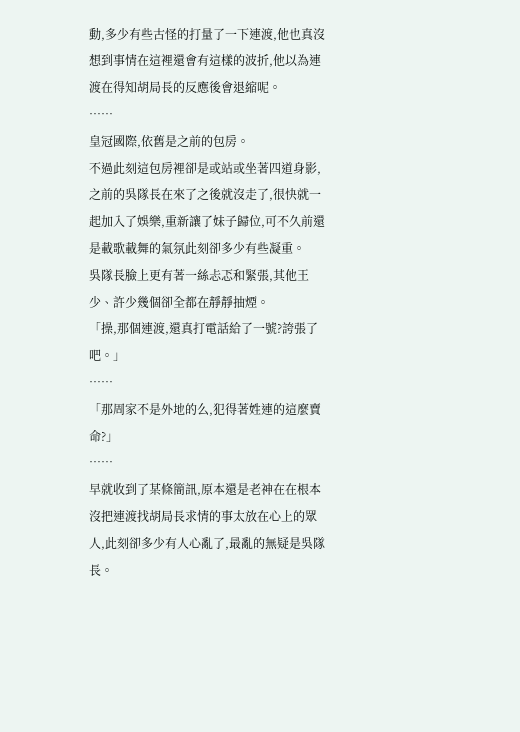動,多少有些古怪的打量了一下連渡,他也真沒想到事情在這裡還會有這樣的波折,他以為連渡在得知胡局長的反應後會退縮呢。
……
皇冠國際,依舊是之前的包房。
不過此刻這包房裡卻是或站或坐著四道身影,之前的吳隊長在來了之後就沒走了,很快就一起加入了娛樂,重新讓了妹子歸位,可不久前還是載歌載舞的氣氛此刻卻多少有些凝重。
吳隊長臉上更有著一絲忐忑和緊張,其他王少、許少幾個卻全都在靜靜抽煙。
「操,那個連渡,還真打電話給了一號?誇張了吧。」
……
「那周家不是外地的么,犯得著姓連的這麼賣命?」
……
早就收到了某條簡訊,原本還是老神在在根本沒把連渡找胡局長求情的事太放在心上的眾人,此刻卻多少有人心亂了,最亂的無疑是吳隊長。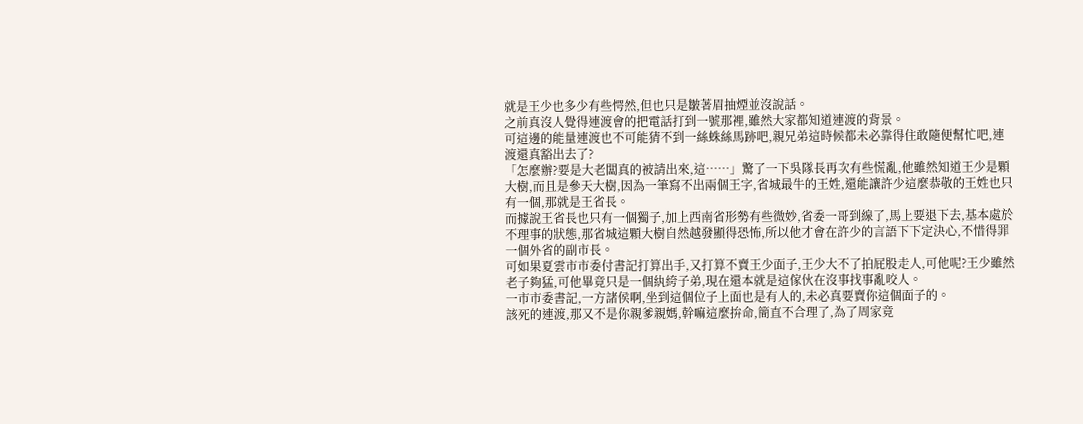就是王少也多少有些愕然,但也只是皺著眉抽煙並沒說話。
之前真沒人覺得連渡會的把電話打到一號那裡,雖然大家都知道連渡的背景。
可這邊的能量連渡也不可能猜不到一絲蛛絲馬跡吧,親兄弟這時候都未必靠得住敢隨便幫忙吧,連渡還真豁出去了?
「怎麼辦?要是大老闆真的被請出來,這……」驚了一下吳隊長再次有些慌亂,他雖然知道王少是顆大樹,而且是參天大樹,因為一筆寫不出兩個王字,省城最牛的王姓,還能讓許少這麼恭敬的王姓也只有一個,那就是王省長。
而據說王省長也只有一個獨子,加上西南省形勢有些微妙,省委一哥到線了,馬上要退下去,基本處於不理事的狀態,那省城這顆大樹自然越發顯得恐怖,所以他才會在許少的言語下下定決心,不惜得罪一個外省的副市長。
可如果夏雲市市委付書記打算出手,又打算不賣王少面子,王少大不了拍屁股走人,可他呢?王少雖然老子夠猛,可他畢竟只是一個紈絝子弟,現在還本就是這傢伙在沒事找事亂咬人。
一市市委書記,一方諸侯啊,坐到這個位子上面也是有人的,未必真要賣你這個面子的。
該死的連渡,那又不是你親爹親媽,幹嘛這麼拚命,簡直不合理了,為了周家竟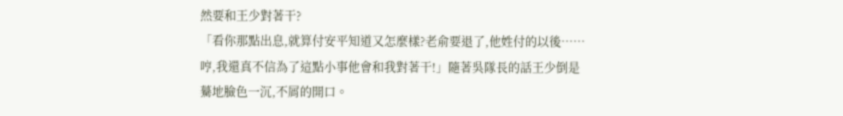然要和王少對著干?
「看你那點出息,就算付安平知道又怎麼樣?老俞要退了,他姓付的以後……哼,我還真不信為了這點小事他會和我對著干!」隨著吳隊長的話王少倒是驀地臉色一沉,不屑的開口。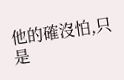他的確沒怕,只是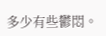多少有些鬱悶。